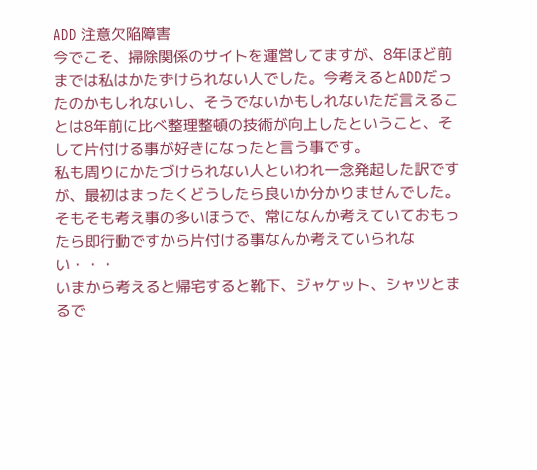ADD 注意欠陥障害
今でこそ、掃除関係のサイトを運営してますが、8年ほど前までは私はかたずけられない人でした。今考えるとADDだったのかもしれないし、そうでないかもしれないただ言えることは8年前に比べ整理整頓の技術が向上したということ、そして片付ける事が好きになったと言う事です。
私も周りにかたづけられない人といわれ一念発起した訳ですが、最初はまったくどうしたら良いか分かりませんでした。そもそも考え事の多いほうで、常になんか考えていておもったら即行動ですから片付ける事なんか考えていられない・・・
いまから考えると帰宅すると靴下、ジャケット、シャツとまるで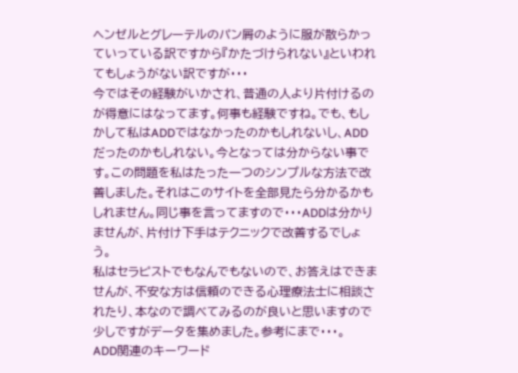ヘンゼルとグレーテルのパン屑のように服が散らかっていっている訳ですから『かたづけられない』といわれてもしょうがない訳ですが・・・
今ではその経験がいかされ、普通の人より片付けるのが得意にはなってます。何事も経験ですね。でも、もしかして私はADDではなかったのかもしれないし、ADDだったのかもしれない。今となっては分からない事です。この問題を私はたった一つのシンプルな方法で改善しました。それはこのサイトを全部見たら分かるかもしれません。同じ事を言ってますので・・・ADDは分かりませんが、片付け下手はテクニックで改善するでしょう。
私はセラピストでもなんでもないので、お答えはできませんが、不安な方は信頼のできる心理療法士に相談されたり、本なので調べてみるのが良いと思いますので少しですがデータを集めました。参考にまで・・・。
ADD関連のキーワード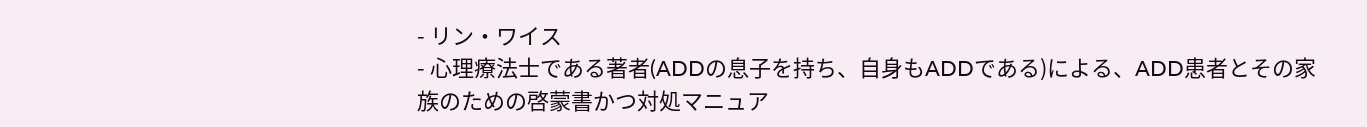- リン・ワイス
- 心理療法士である著者(ADDの息子を持ち、自身もADDである)による、ADD患者とその家族のための啓蒙書かつ対処マニュア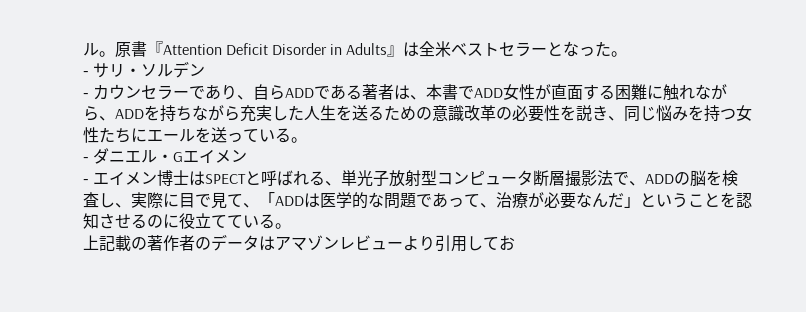ル。原書『Attention Deficit Disorder in Adults』は全米ベストセラーとなった。
- サリ・ソルデン
- カウンセラーであり、自らADDである著者は、本書でADD女性が直面する困難に触れながら、ADDを持ちながら充実した人生を送るための意識改革の必要性を説き、同じ悩みを持つ女性たちにエールを送っている。
- ダニエル・Gエイメン
- エイメン博士はSPECTと呼ばれる、単光子放射型コンピュータ断層撮影法で、ADDの脳を検査し、実際に目で見て、「ADDは医学的な問題であって、治療が必要なんだ」ということを認知させるのに役立てている。
上記載の著作者のデータはアマゾンレビューより引用してお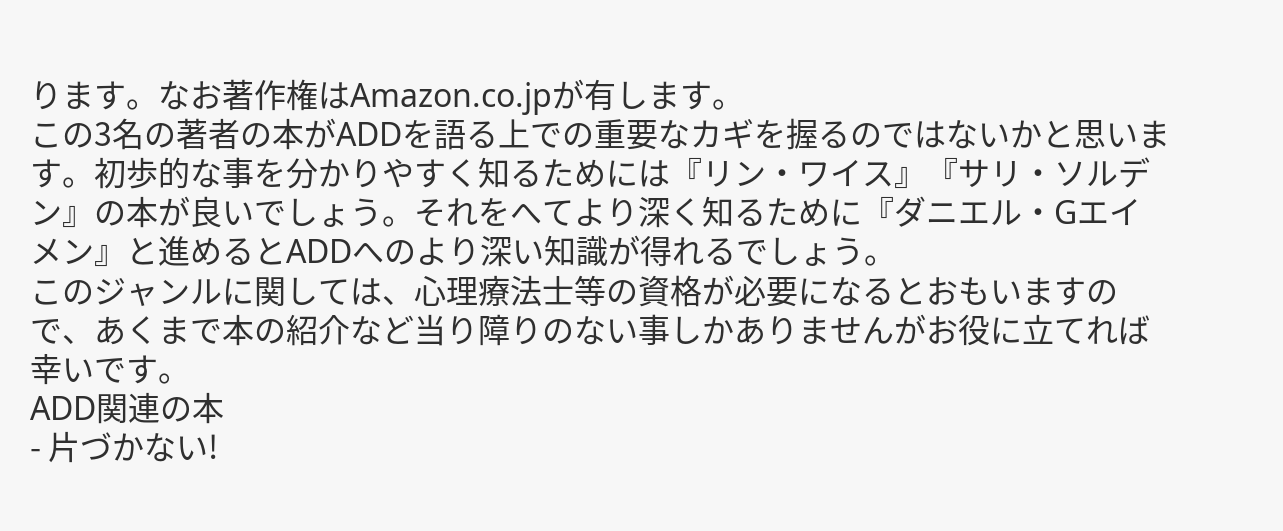ります。なお著作権はAmazon.co.jpが有します。
この3名の著者の本がADDを語る上での重要なカギを握るのではないかと思います。初歩的な事を分かりやすく知るためには『リン・ワイス』『サリ・ソルデン』の本が良いでしょう。それをへてより深く知るために『ダニエル・Gエイメン』と進めるとADDへのより深い知識が得れるでしょう。
このジャンルに関しては、心理療法士等の資格が必要になるとおもいますので、あくまで本の紹介など当り障りのない事しかありませんがお役に立てれば幸いです。
ADD関連の本
- 片づかない!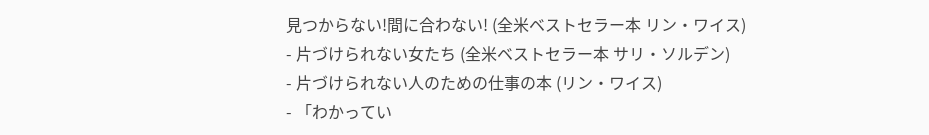見つからない!間に合わない! (全米ベストセラー本 リン・ワイス)
- 片づけられない女たち (全米ベストセラー本 サリ・ソルデン)
- 片づけられない人のための仕事の本 (リン・ワイス)
- 「わかってい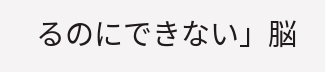るのにできない」脳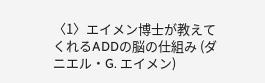〈1〉エイメン博士が教えてくれるADDの脳の仕組み (ダニエル・G. エイメン)